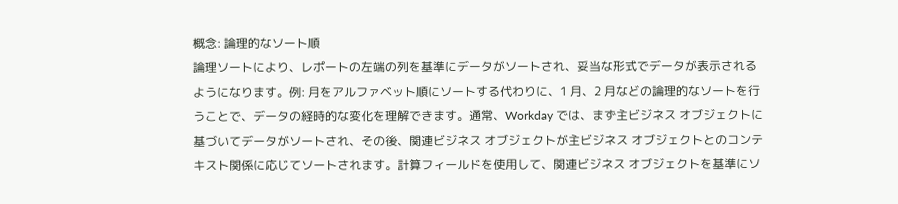概念: 論理的なソート順
論理ソートにより、レポートの左端の列を基準にデータがソートされ、妥当な形式でデータが表示されるようになります。例: 月をアルファベット順にソートする代わりに、1 月、2 月などの論理的なソートを行うことで、データの経時的な変化を理解できます。通常、Workday では、まず主ビジネス オブジェクトに基づいてデータがソートされ、その後、関連ビジネス オブジェクトが主ビジネス オブジェクトとのコンテキスト関係に応じてソートされます。計算フィールドを使用して、関連ビジネス オブジェクトを基準にソ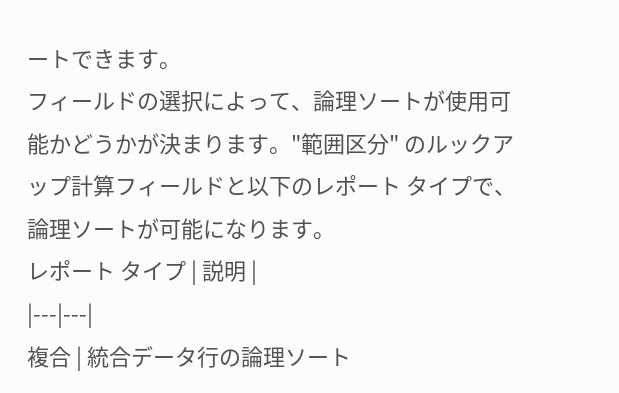ートできます。
フィールドの選択によって、論理ソートが使用可能かどうかが決まります。"範囲区分" のルックアップ計算フィールドと以下のレポート タイプで、論理ソートが可能になります。
レポート タイプ | 説明 |
|---|---|
複合 | 統合データ行の論理ソート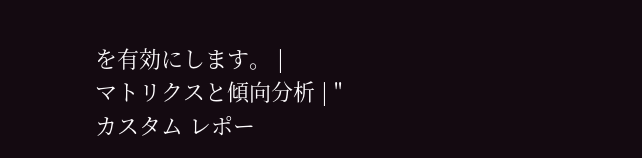を有効にします。 |
マトリクスと傾向分析 | "カスタム レポー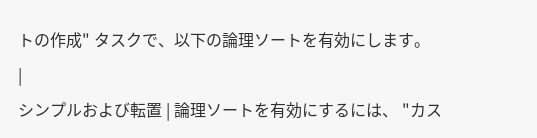トの作成" タスクで、以下の論理ソートを有効にします。
|
シンプルおよび転置 | 論理ソートを有効にするには、 "カス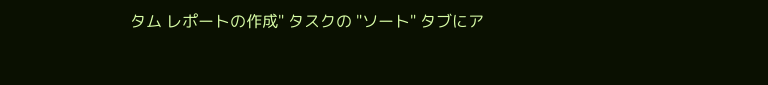タム レポートの作成" タスクの "ソート" タブにア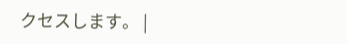クセスします。 |